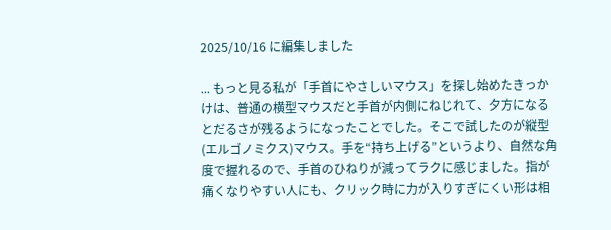2025/10/16 に編集しました

... もっと見る私が「手首にやさしいマウス」を探し始めたきっかけは、普通の横型マウスだと手首が内側にねじれて、夕方になるとだるさが残るようになったことでした。そこで試したのが縦型(エルゴノミクス)マウス。手を“持ち上げる”というより、自然な角度で握れるので、手首のひねりが減ってラクに感じました。指が痛くなりやすい人にも、クリック時に力が入りすぎにくい形は相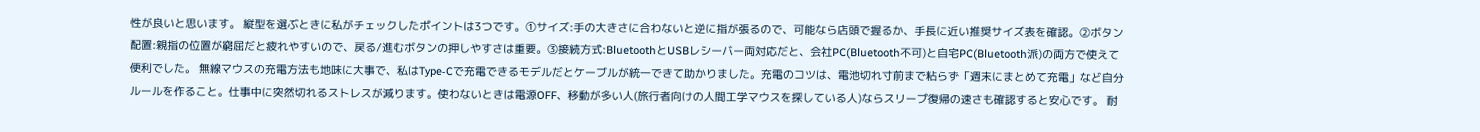性が良いと思います。 縦型を選ぶときに私がチェックしたポイントは3つです。①サイズ:手の大きさに合わないと逆に指が張るので、可能なら店頭で握るか、手長に近い推奨サイズ表を確認。②ボタン配置:親指の位置が窮屈だと疲れやすいので、戻る/進むボタンの押しやすさは重要。③接続方式:BluetoothとUSBレシーバー両対応だと、会社PC(Bluetooth不可)と自宅PC(Bluetooth派)の両方で使えて便利でした。 無線マウスの充電方法も地味に大事で、私はType‑Cで充電できるモデルだとケーブルが統一できて助かりました。充電のコツは、電池切れ寸前まで粘らず「週末にまとめて充電」など自分ルールを作ること。仕事中に突然切れるストレスが減ります。使わないときは電源OFF、移動が多い人(旅行者向けの人間工学マウスを探している人)ならスリープ復帰の速さも確認すると安心です。 耐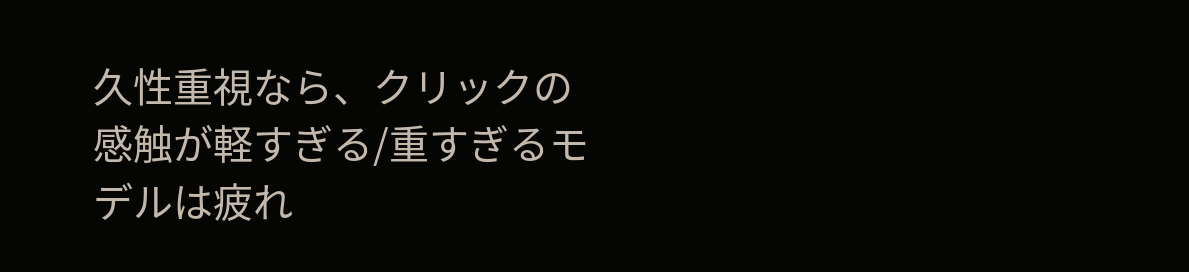久性重視なら、クリックの感触が軽すぎる/重すぎるモデルは疲れ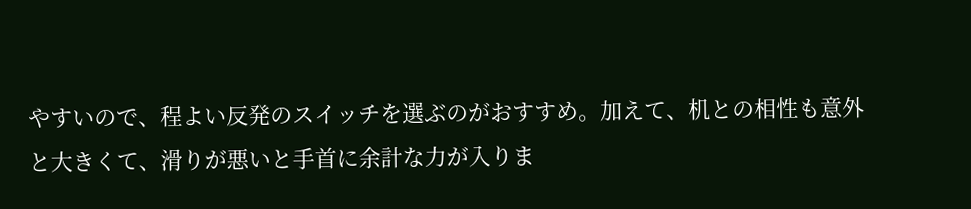やすいので、程よい反発のスイッチを選ぶのがおすすめ。加えて、机との相性も意外と大きくて、滑りが悪いと手首に余計な力が入りま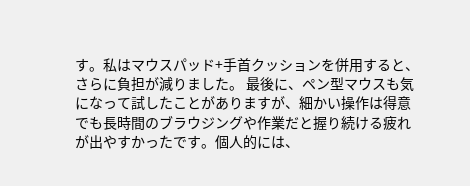す。私はマウスパッド+手首クッションを併用すると、さらに負担が減りました。 最後に、ペン型マウスも気になって試したことがありますが、細かい操作は得意でも長時間のブラウジングや作業だと握り続ける疲れが出やすかったです。個人的には、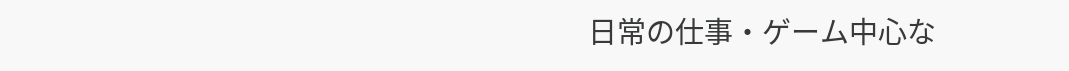日常の仕事・ゲーム中心な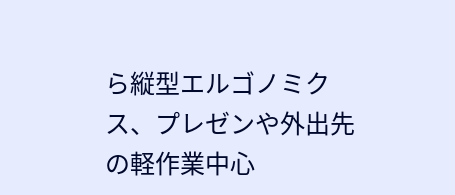ら縦型エルゴノミクス、プレゼンや外出先の軽作業中心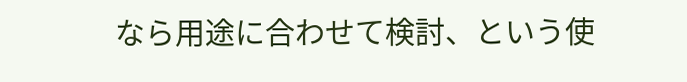なら用途に合わせて検討、という使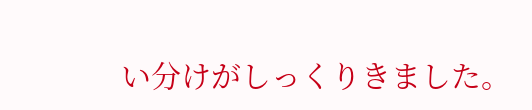い分けがしっくりきました。